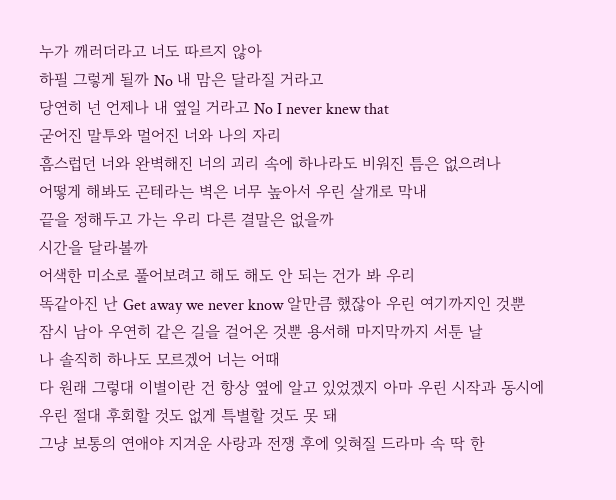누가 깨러더라고 너도 따르지 않아
하필 그렇게 될까 No 내 맘은 달라질 거라고
당연히 넌 언제나 내 옆일 거라고 No I never knew that
굳어진 말투와 멀어진 너와 나의 자리
흠스럽던 너와 완벽해진 너의 괴리 속에 하나라도 비워진 틈은 없으려나
어떻게 해봐도 곤테라는 벽은 너무 높아서 우린 살개로 막내
끝을 정해두고 가는 우리 다른 결말은 없을까
시간을 달라볼까
어색한 미소로 풀어보려고 해도 해도 안 되는 건가 봐 우리
똑같아진 난 Get away we never know 알만큼 했잖아 우린 여기까지인 것뿐
잠시 남아 우연히 같은 길을 걸어온 것뿐 용서해 마지막까지 서툰 날
나 솔직히 하나도 모르겠어 너는 어때
다 원래 그렇대 이별이란 건 항상 옆에 알고 있었겠지 아마 우린 시작과 동시에
우린 절대 후회할 것도 없게 특별할 것도 못 돼
그냥 보통의 연애야 지겨운 사랑과 전쟁 후에 잊혀질 드라마 속 딱 한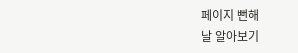페이지 뻔해
날 알아보기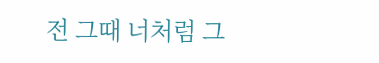전 그때 너처럼 그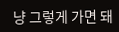냥 그렇게 가면 돼